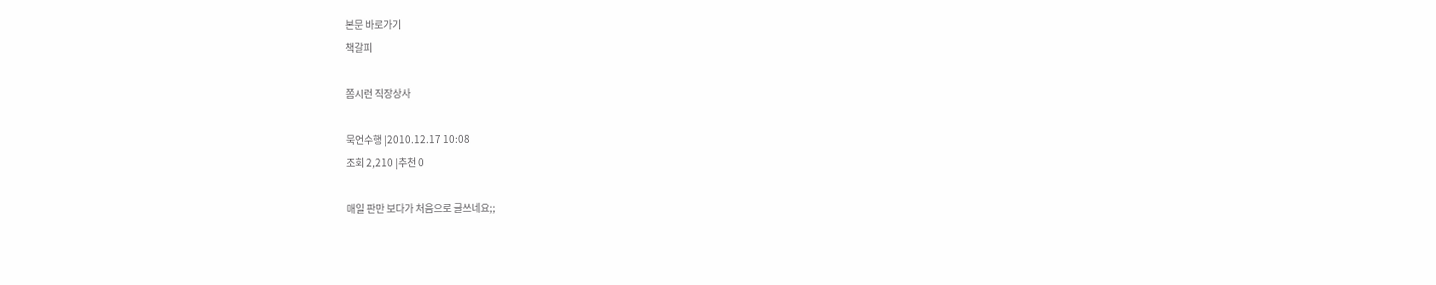본문 바로가기
책갈피

쫌시런 직장상사

묵언수행 |2010.12.17 10:08
조회 2,210 |추천 0

매일 판만 보다가 처음으로 글쓰네요;;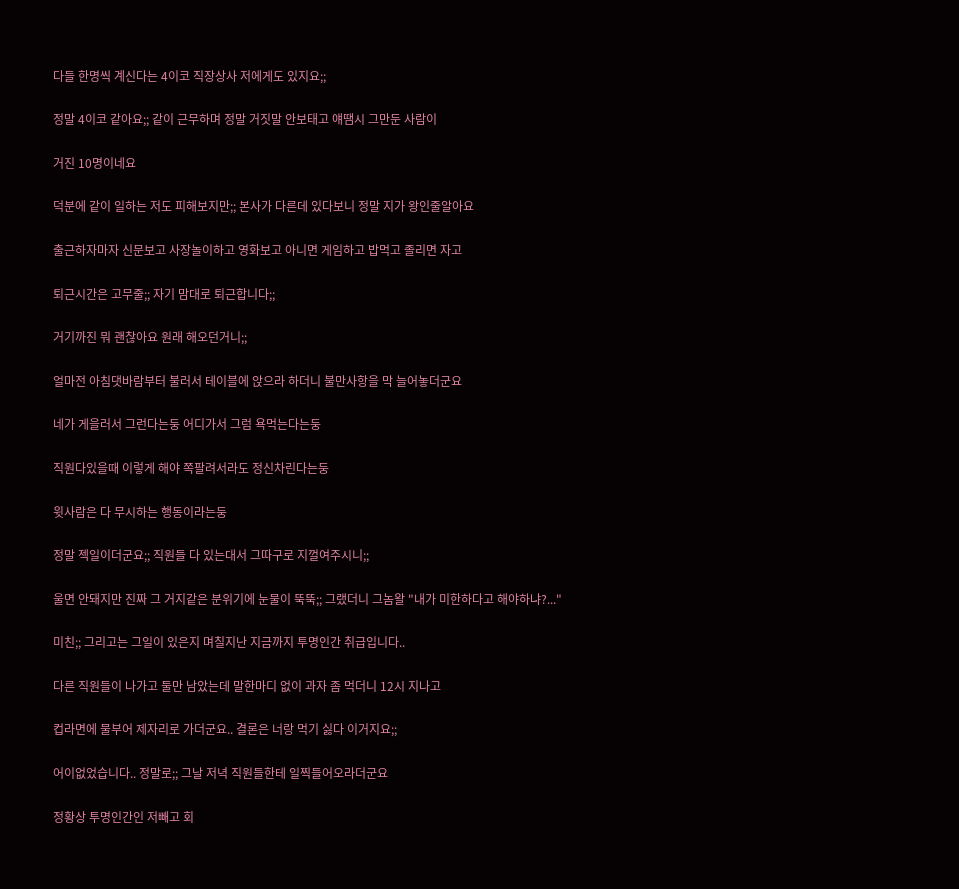다들 한명씩 계신다는 4이코 직장상사 저에게도 있지요;;

정말 4이코 같아요;; 같이 근무하며 정말 거짓말 안보태고 얘땜시 그만둔 사람이

거진 10명이네요

덕분에 같이 일하는 저도 피해보지만;; 본사가 다른데 있다보니 정말 지가 왕인줄알아요

출근하자마자 신문보고 사장놀이하고 영화보고 아니면 게임하고 밥먹고 졸리면 자고

퇴근시간은 고무줄;; 자기 맘대로 퇴근합니다;;

거기까진 뭐 괜찮아요 원래 해오던거니;;

얼마전 아침댓바람부터 불러서 테이블에 앉으라 하더니 불만사항을 막 늘어놓더군요

네가 게을러서 그런다는둥 어디가서 그럼 욕먹는다는둥

직원다있을때 이렇게 해야 쪽팔려서라도 정신차린다는둥

윗사람은 다 무시하는 행동이라는둥

정말 젝일이더군요;; 직원들 다 있는대서 그따구로 지껄여주시니;;

울면 안돼지만 진짜 그 거지같은 분위기에 눈물이 뚝뚝;; 그랬더니 그놈왈 "내가 미한하다고 해야하냐?..."

미친;; 그리고는 그일이 있은지 며칠지난 지금까지 투명인간 취급입니다..

다른 직원들이 나가고 둘만 남았는데 말한마디 없이 과자 좀 먹더니 12시 지나고

컵라면에 물부어 제자리로 가더군요.. 결론은 너랑 먹기 싫다 이거지요;;

어이없었습니다.. 정말로;; 그날 저녁 직원들한테 일찍들어오라더군요

정황상 투명인간인 저빼고 회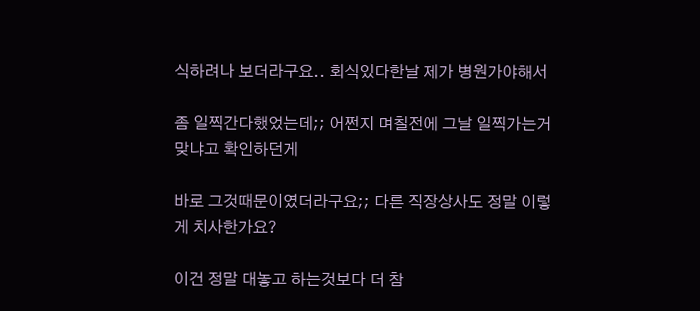식하려나 보더라구요.. 회식있다한날 제가 병원가야해서

좀 일찍간다했었는데;; 어쩐지 며칠전에 그날 일찍가는거 맞냐고 확인하던게

바로 그것때문이였더라구요;; 다른 직장상사도 정말 이렇게 치사한가요?

이건 정말 대놓고 하는것보다 더 참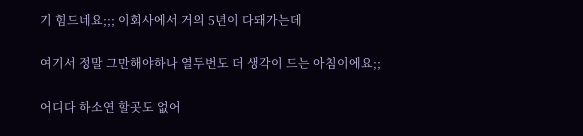기 힘드네요;;; 이회사에서 거의 5년이 다돼가는데

여기서 정말 그만해야하나 열두번도 더 생각이 드는 아침이에요;;

어디다 하소연 할곳도 없어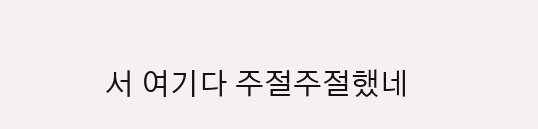서 여기다 주절주절했네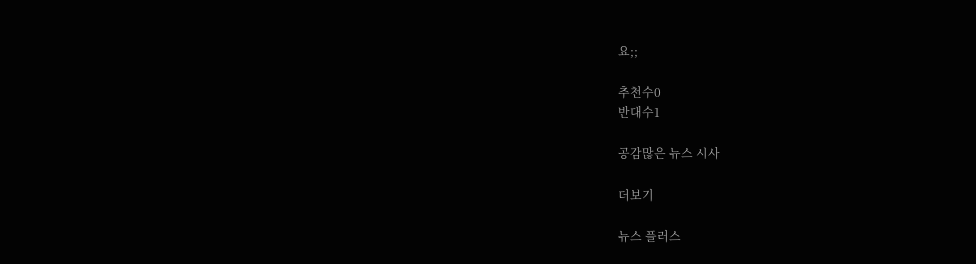요;;

추천수0
반대수1

공감많은 뉴스 시사

더보기

뉴스 플러스